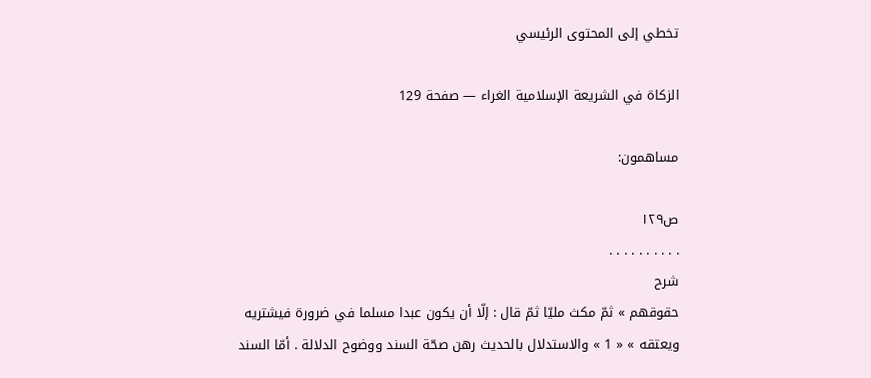تخطي إلى المحتوى الرئيسي

الزكاة في الشريعة الإسلامية الغراء — صفحة 129

مساهمون:

ص١٢٩
. . . . . . . . . .
شرح
حقوقهم » ثمّ مكث مليّا ثمّ قال : إلّا أن يكون عبدا مسلما في ضرورة فيشتريه ويعتقه » « 1 » والاستدلال بالحديث رهن صحّة السند ووضوح الدلالة . أمّا السند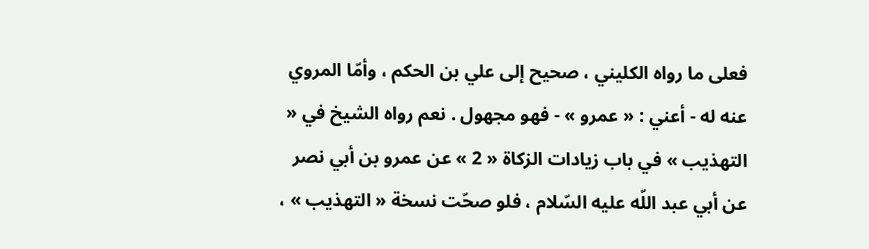فعلى ما رواه الكليني ، صحيح إلى علي بن الحكم ، وأمّا المروي عنه له - أعني : « عمرو » - فهو مجهول . نعم رواه الشيخ في « التهذيب » في باب زيادات الزكاة « 2 » عن عمرو بن أبي نصر عن أبي عبد اللّه عليه السّلام ، فلو صحّت نسخة « التهذيب » ،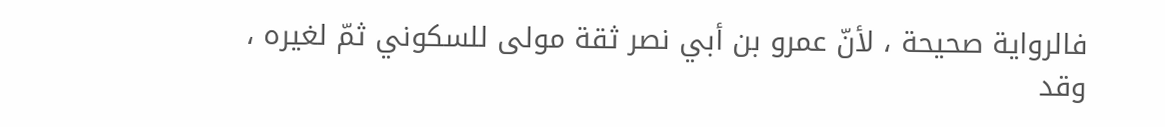فالرواية صحيحة ، لأنّ عمرو بن أبي نصر ثقة مولى للسكوني ثمّ لغيره ، وقد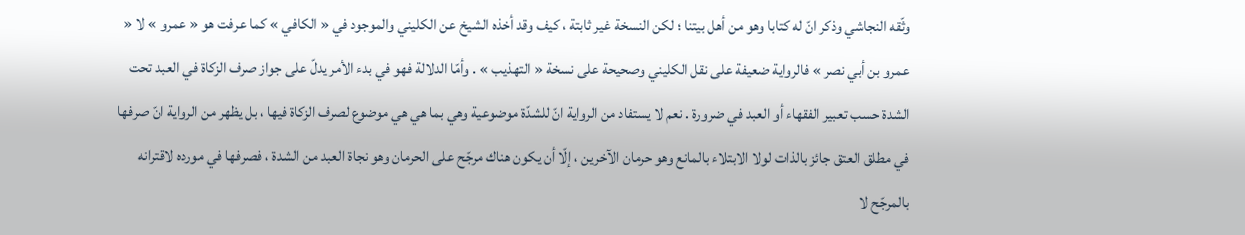وثّقه النجاشي وذكر انّ له كتابا وهو من أهل بيتنا ؛ لكن النسخة غير ثابتة ، كيف وقد أخذه الشيخ عن الكليني والموجود في « الكافي » كما عرفت هو « عمرو » لا « عمرو بن أبي نصر » فالرواية ضعيفة على نقل الكليني وصحيحة على نسخة « التهذيب » . وأمّا الدلالة فهو في بدء الأمر يدلّ على جواز صرف الزكاة في العبد تحت الشدة حسب تعبير الفقهاء أو العبد في ضرورة . نعم لا يستفاد من الرواية انّ للشدّة موضوعية وهي بما هي هي موضوع لصرف الزكاة فيها ، بل يظهر من الرواية انّ صرفها في مطلق العتق جائز بالذات لولا الابتلاء بالمانع وهو حرمان الآخرين ، إلّا أن يكون هناك مرجّح على الحرمان وهو نجاة العبد من الشدة ، فصرفها في مورده لاقترانه بالمرجّح لا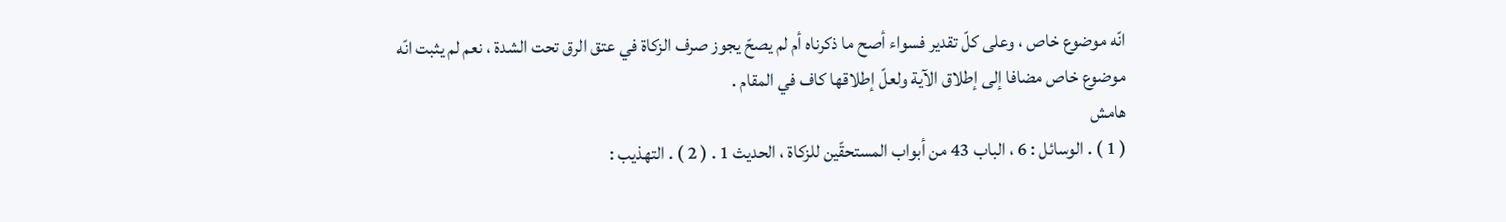انّه موضوع خاص ، وعلى كلّ تقدير فسواء أصح ما ذكرناه أم لم يصحّ يجوز صرف الزكاة في عتق الرق تحت الشدة ، نعم لم يثبت انّه موضوع خاص مضافا إلى إطلاق الآية ولعلّ إطلاقها كاف في المقام .
هامش
( 1 ) . الوسائل : 6 ، الباب 43 من أبواب المستحقّين للزكاة ، الحديث 1 . ( 2 ) . التهذيب :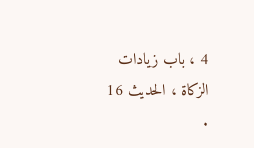4 ، باب زيادات الزكاة ، الحديث 16 .